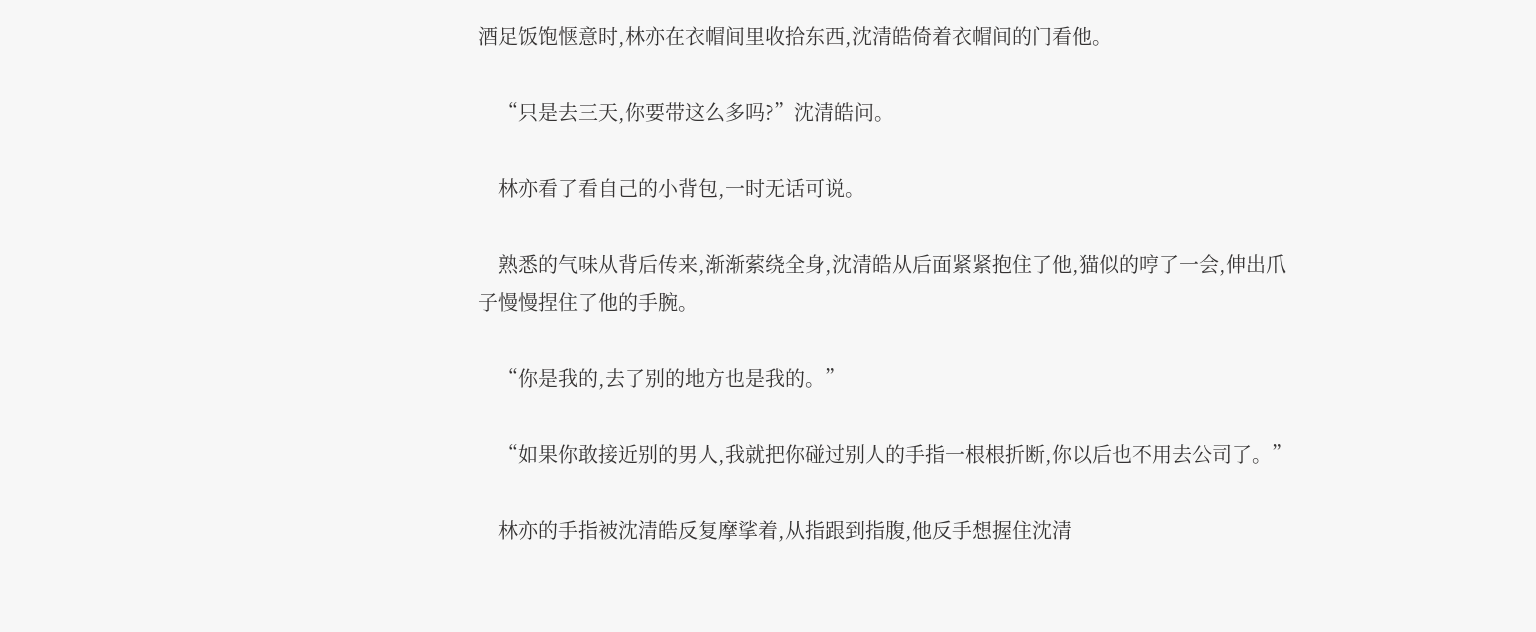酒足饭饱惬意时,林亦在衣帽间里收拾东西,沈清皓倚着衣帽间的门看他。

    “只是去三天,你要带这么多吗?”沈清皓问。

    林亦看了看自己的小背包,一时无话可说。

    熟悉的气味从背后传来,渐渐萦绕全身,沈清皓从后面紧紧抱住了他,猫似的哼了一会,伸出爪子慢慢捏住了他的手腕。

    “你是我的,去了别的地方也是我的。”

    “如果你敢接近别的男人,我就把你碰过别人的手指一根根折断,你以后也不用去公司了。”

    林亦的手指被沈清皓反复摩挲着,从指跟到指腹,他反手想握住沈清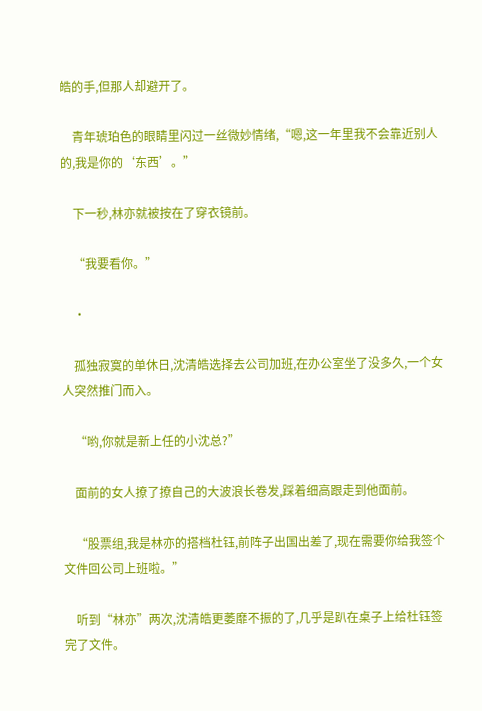皓的手,但那人却避开了。

    青年琥珀色的眼睛里闪过一丝微妙情绪,“嗯,这一年里我不会靠近别人的,我是你的‘东西’。”

    下一秒,林亦就被按在了穿衣镜前。

    “我要看你。”

    ·

    孤独寂寞的单休日,沈清皓选择去公司加班,在办公室坐了没多久,一个女人突然推门而入。

    “哟,你就是新上任的小沈总?”

    面前的女人撩了撩自己的大波浪长卷发,踩着细高跟走到他面前。

    “股票组,我是林亦的搭档杜钰,前阵子出国出差了,现在需要你给我签个文件回公司上班啦。”

    听到“林亦”两次,沈清皓更萎靡不振的了,几乎是趴在桌子上给杜钰签完了文件。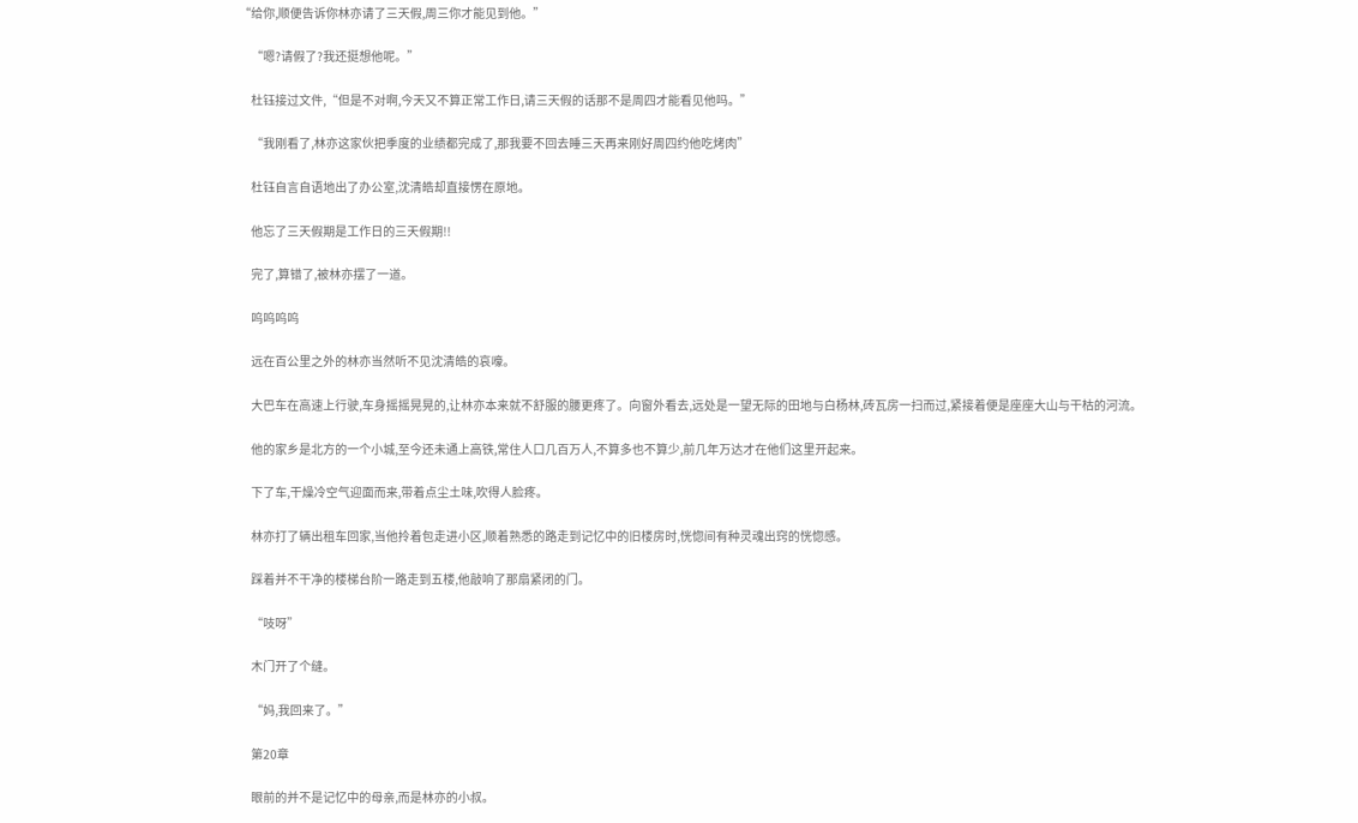“给你,顺便告诉你林亦请了三天假,周三你才能见到他。”

    “嗯?请假了?我还挺想他呢。”

    杜钰接过文件,“但是不对啊,今天又不算正常工作日,请三天假的话那不是周四才能看见他吗。”

    “我刚看了,林亦这家伙把季度的业绩都完成了,那我要不回去睡三天再来刚好周四约他吃烤肉”

    杜钰自言自语地出了办公室,沈清皓却直接愣在原地。

    他忘了三天假期是工作日的三天假期!!

    完了,算错了,被林亦摆了一道。

    呜呜呜呜

    远在百公里之外的林亦当然听不见沈清皓的哀嚎。

    大巴车在高速上行驶,车身摇摇晃晃的,让林亦本来就不舒服的腰更疼了。向窗外看去,远处是一望无际的田地与白杨林,砖瓦房一扫而过,紧接着便是座座大山与干枯的河流。

    他的家乡是北方的一个小城,至今还未通上高铁,常住人口几百万人,不算多也不算少,前几年万达才在他们这里开起来。

    下了车,干燥冷空气迎面而来,带着点尘土味,吹得人脸疼。

    林亦打了辆出租车回家,当他拎着包走进小区,顺着熟悉的路走到记忆中的旧楼房时,恍惚间有种灵魂出窍的恍惚感。

    踩着并不干净的楼梯台阶一路走到五楼,他敲响了那扇紧闭的门。

    “吱呀”

    木门开了个缝。

    “妈,我回来了。”

    第20章

    眼前的并不是记忆中的母亲,而是林亦的小叔。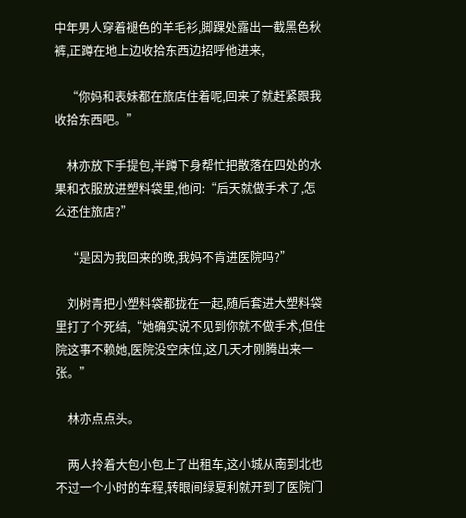中年男人穿着褪色的羊毛衫,脚踝处露出一截黑色秋裤,正蹲在地上边收拾东西边招呼他进来,

    “你妈和表妹都在旅店住着呢,回来了就赶紧跟我收拾东西吧。”

    林亦放下手提包,半蹲下身帮忙把散落在四处的水果和衣服放进塑料袋里,他问:“后天就做手术了,怎么还住旅店?”

    “是因为我回来的晚,我妈不肯进医院吗?”

    刘树青把小塑料袋都拢在一起,随后套进大塑料袋里打了个死结,“她确实说不见到你就不做手术,但住院这事不赖她,医院没空床位,这几天才刚腾出来一张。”

    林亦点点头。

    两人拎着大包小包上了出租车,这小城从南到北也不过一个小时的车程,转眼间绿夏利就开到了医院门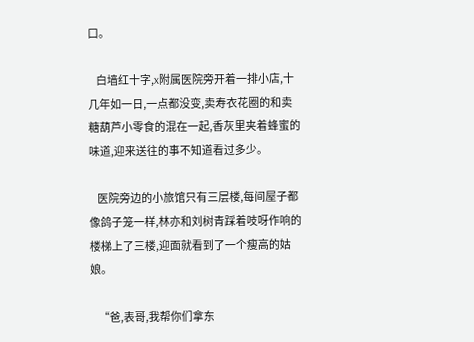口。

    白墙红十字,x附属医院旁开着一排小店,十几年如一日,一点都没变,卖寿衣花圈的和卖糖葫芦小零食的混在一起,香灰里夹着蜂蜜的味道,迎来送往的事不知道看过多少。

    医院旁边的小旅馆只有三层楼,每间屋子都像鸽子笼一样,林亦和刘树青踩着吱呀作响的楼梯上了三楼,迎面就看到了一个瘦高的姑娘。

    “爸,表哥,我帮你们拿东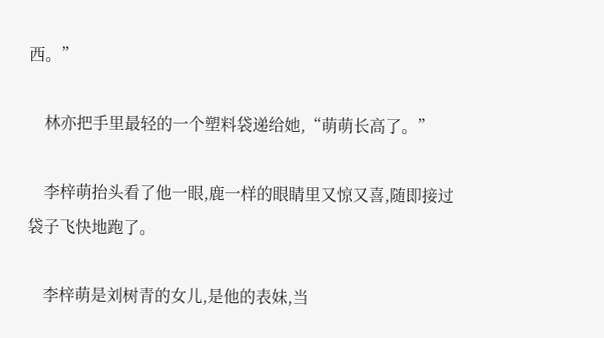西。”

    林亦把手里最轻的一个塑料袋递给她,“萌萌长高了。”

    李梓萌抬头看了他一眼,鹿一样的眼睛里又惊又喜,随即接过袋子飞快地跑了。

    李梓萌是刘树青的女儿,是他的表妹,当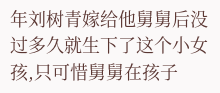年刘树青嫁给他舅舅后没过多久就生下了这个小女孩,只可惜舅舅在孩子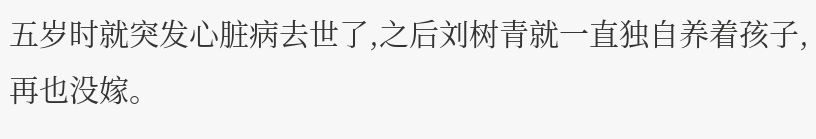五岁时就突发心脏病去世了,之后刘树青就一直独自养着孩子,再也没嫁。